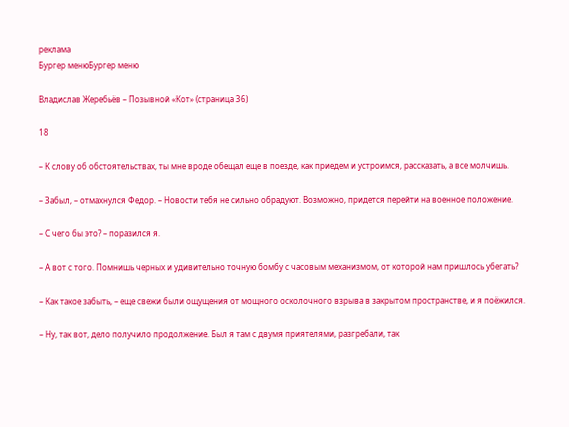реклама
Бургер менюБургер меню

Владислав Жеребьёв – Позывной «Кот» (страница 36)

18

– К слову об обстоятельствах, ты мне вроде обещал еще в поезде, как приедем и устроимся, рассказать, а все молчишь.

– Забыл, – отмахнулся Федор. – Новости тебя не сильно обрадуют. Возможно, придется перейти на военное положение.

– С чего бы это? – поразился я.

– А вот с того. Помнишь черных и удивительно точную бомбу с часовым механизмом, от которой нам пришлось убегать?

– Как такое забыть, – еще свежи были ощущения от мощного осколочного взрыва в закрытом пространстве, и я поёжился.

– Ну, так вот, дело получило продолжение. Был я там с двумя приятелями, разгребали, так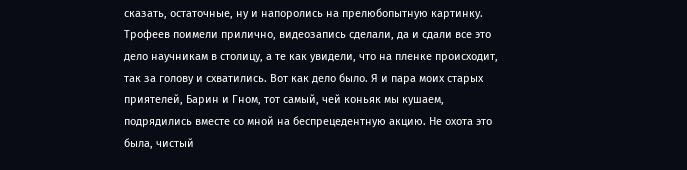сказать, остаточные, ну и напоролись на прелюбопытную картинку. Трофеев поимели прилично, видеозапись сделали, да и сдали все это дело научникам в столицу, а те как увидели, что на пленке происходит, так за голову и схватились. Вот как дело было. Я и пара моих старых приятелей, Барин и Гном, тот самый, чей коньяк мы кушаем, подрядились вместе со мной на беспрецедентную акцию. Не охота это была, чистый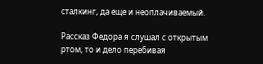сталкинг, да еще и неоплачиваемый.

Рассказ Федора я слушал с открытым ртом, то и дело перебивая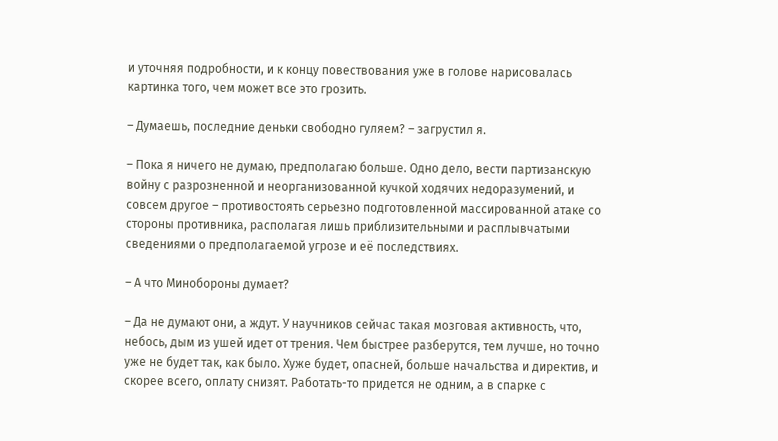и уточняя подробности, и к концу повествования уже в голове нарисовалась картинка того, чем может все это грозить.

– Думаешь, последние деньки свободно гуляем? – загрустил я.

– Пока я ничего не думаю, предполагаю больше. Одно дело, вести партизанскую войну с разрозненной и неорганизованной кучкой ходячих недоразумений, и совсем другое – противостоять серьезно подготовленной массированной атаке со стороны противника, располагая лишь приблизительными и расплывчатыми сведениями о предполагаемой угрозе и её последствиях.

– А что Минобороны думает?

– Да не думают они, а ждут. У научников сейчас такая мозговая активность, что, небось, дым из ушей идет от трения. Чем быстрее разберутся, тем лучше, но точно уже не будет так, как было. Хуже будет, опасней, больше начальства и директив, и скорее всего, оплату снизят. Работать-то придется не одним, а в спарке с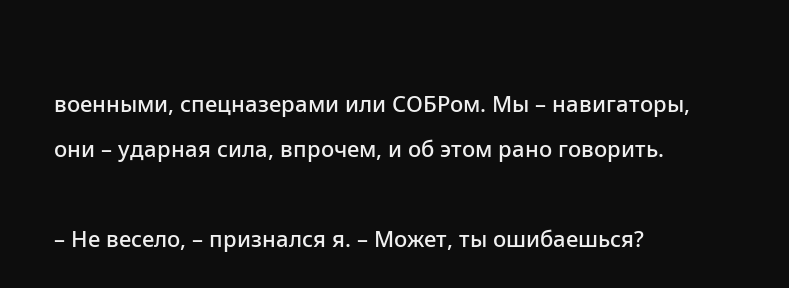военными, спецназерами или СОБРом. Мы – навигаторы, они – ударная сила, впрочем, и об этом рано говорить.

– Не весело, – признался я. – Может, ты ошибаешься?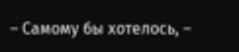– Самому бы хотелось, –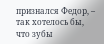признался Федор, – так хотелось бы, что зубы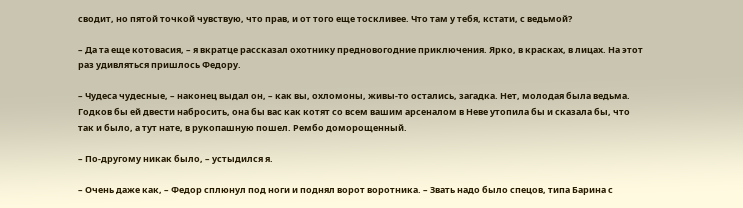сводит, но пятой точкой чувствую, что прав, и от того еще тоскливее. Что там у тебя, кстати, с ведьмой?

– Да та еще котовасия, – я вкратце рассказал охотнику предновогодние приключения. Ярко, в красках, в лицах. На этот раз удивляться пришлось Федору.

– Чудеса чудесные, – наконец выдал он, – как вы, охломоны, живы-то остались, загадка. Нет, молодая была ведьма. Годков бы ей двести набросить, она бы вас как котят со всем вашим арсеналом в Неве утопила бы и сказала бы, что так и было, а тут нате, в рукопашную пошел. Рембо доморощенный.

– По-другому никак было, – устыдился я.

– Очень даже как, – Федор сплюнул под ноги и поднял ворот воротника. – Звать надо было спецов, типа Барина с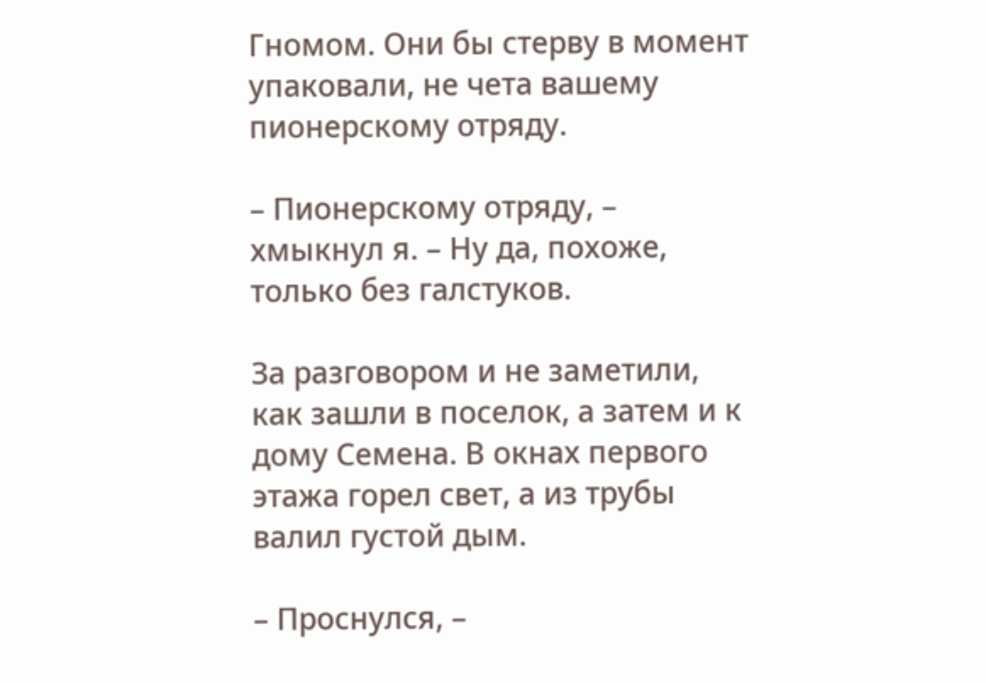Гномом. Они бы стерву в момент упаковали, не чета вашему пионерскому отряду.

– Пионерскому отряду, – хмыкнул я. – Ну да, похоже, только без галстуков.

За разговором и не заметили, как зашли в поселок, а затем и к дому Семена. В окнах первого этажа горел свет, а из трубы валил густой дым.

– Проснулся, –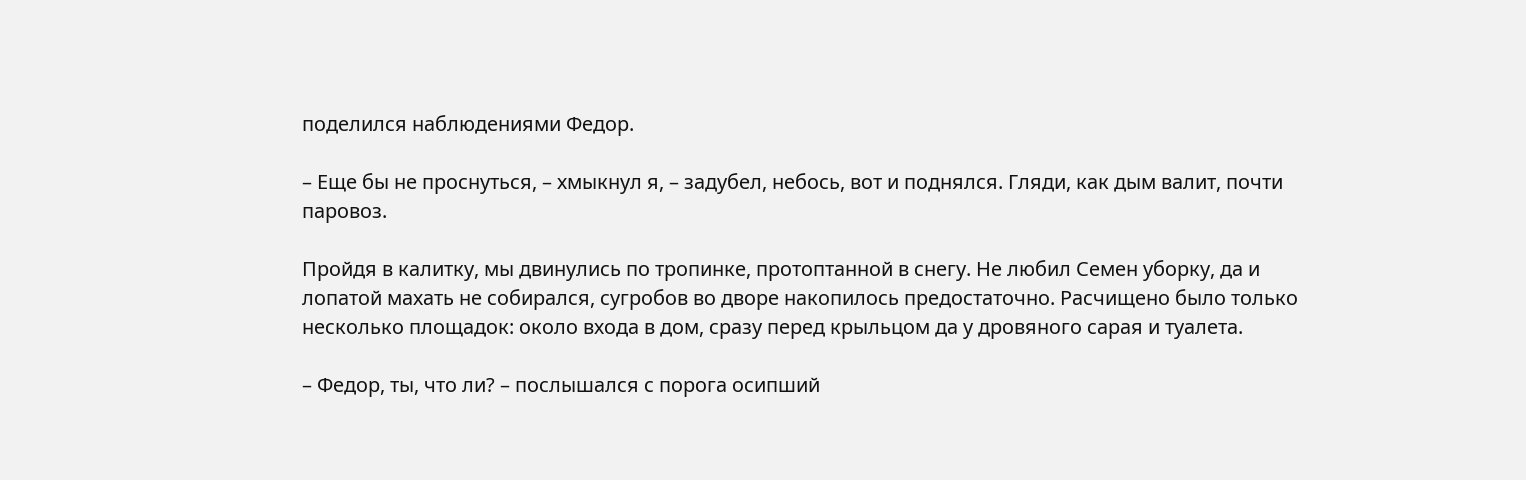поделился наблюдениями Федор.

– Еще бы не проснуться, – хмыкнул я, – задубел, небось, вот и поднялся. Гляди, как дым валит, почти паровоз.

Пройдя в калитку, мы двинулись по тропинке, протоптанной в снегу. Не любил Семен уборку, да и лопатой махать не собирался, сугробов во дворе накопилось предостаточно. Расчищено было только несколько площадок: около входа в дом, сразу перед крыльцом да у дровяного сарая и туалета.

– Федор, ты, что ли? – послышался с порога осипший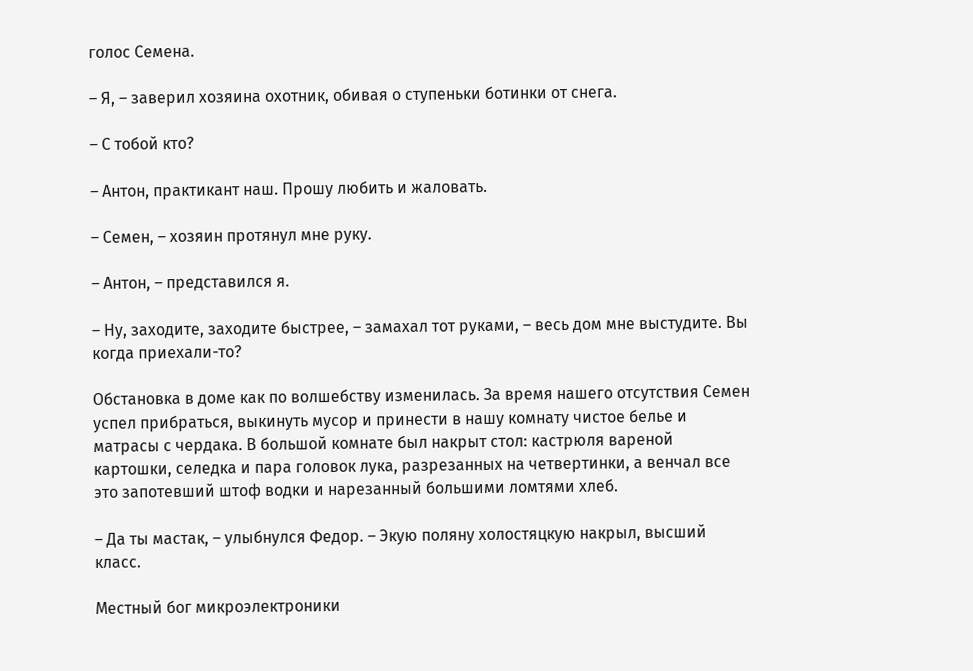голос Семена.

– Я, – заверил хозяина охотник, обивая о ступеньки ботинки от снега.

– С тобой кто?

– Антон, практикант наш. Прошу любить и жаловать.

– Семен, – хозяин протянул мне руку.

– Антон, – представился я.

– Ну, заходите, заходите быстрее, – замахал тот руками, – весь дом мне выстудите. Вы когда приехали-то?

Обстановка в доме как по волшебству изменилась. За время нашего отсутствия Семен успел прибраться, выкинуть мусор и принести в нашу комнату чистое белье и матрасы с чердака. В большой комнате был накрыт стол: кастрюля вареной картошки, селедка и пара головок лука, разрезанных на четвертинки, а венчал все это запотевший штоф водки и нарезанный большими ломтями хлеб.

– Да ты мастак, – улыбнулся Федор. – Экую поляну холостяцкую накрыл, высший класс.

Местный бог микроэлектроники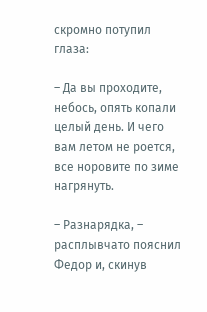скромно потупил глаза:

– Да вы проходите, небось, опять копали целый день. И чего вам летом не роется, все норовите по зиме нагрянуть.

– Разнарядка, – расплывчато пояснил Федор и, скинув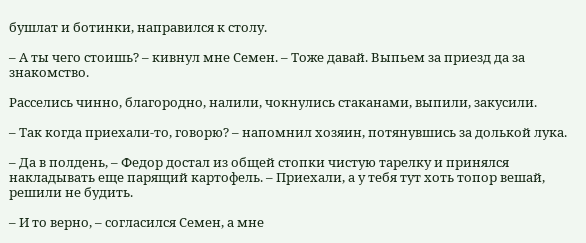бушлат и ботинки, направился к столу.

– А ты чего стоишь? – кивнул мне Семен. – Тоже давай. Выпьем за приезд да за знакомство.

Расселись чинно, благородно, налили, чокнулись стаканами, выпили, закусили.

– Так когда приехали-то, говорю? – напомнил хозяин, потянувшись за долькой лука.

– Да в полдень, – Федор достал из общей стопки чистую тарелку и принялся накладывать еще парящий картофель. – Приехали, а у тебя тут хоть топор вешай, решили не будить.

– И то верно, – согласился Семен, а мне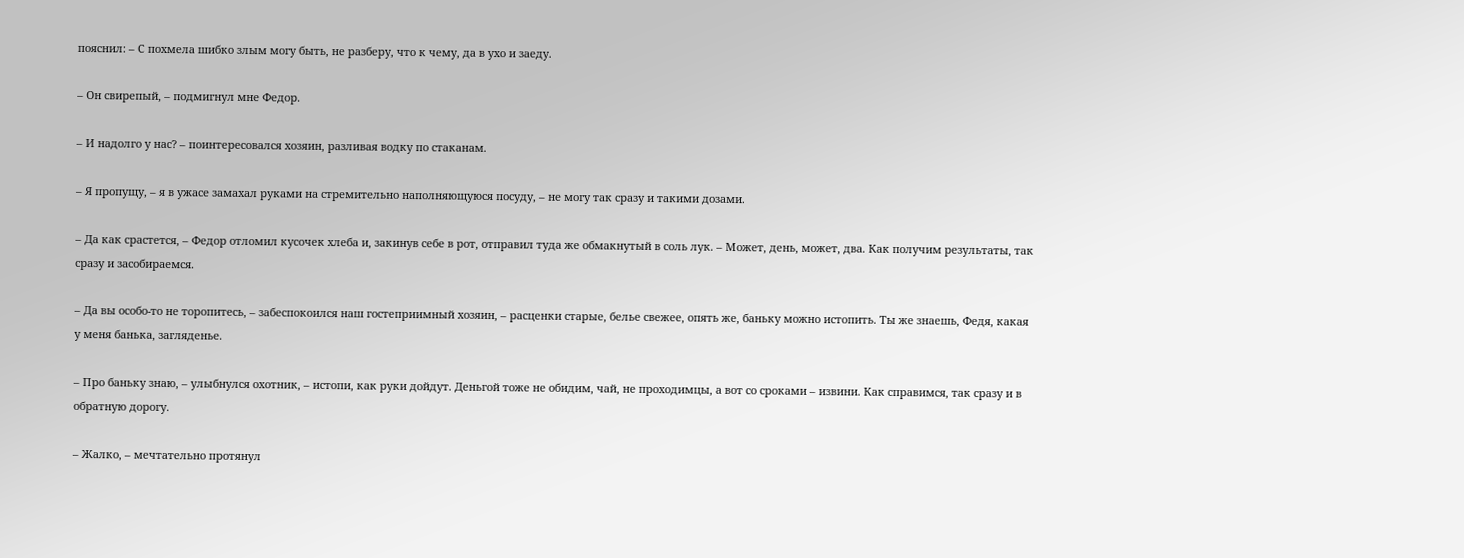пояснил: – С похмела шибко злым могу быть, не разберу, что к чему, да в ухо и заеду.

– Он свирепый, – подмигнул мне Федор.

– И надолго у нас? – поинтересовался хозяин, разливая водку по стаканам.

– Я пропущу, – я в ужасе замахал руками на стремительно наполняющуюся посуду, – не могу так сразу и такими дозами.

– Да как срастется, – Федор отломил кусочек хлеба и, закинув себе в рот, отправил туда же обмакнутый в соль лук. – Может, день, может, два. Как получим результаты, так сразу и засобираемся.

– Да вы особо-то не торопитесь, – забеспокоился наш гостеприимный хозяин, – расценки старые, белье свежее, опять же, баньку можно истопить. Ты же знаешь, Федя, какая у меня банька, загляденье.

– Про баньку знаю, – улыбнулся охотник, – истопи, как руки дойдут. Деньгой тоже не обидим, чай, не проходимцы, а вот со сроками – извини. Как справимся, так сразу и в обратную дорогу.

– Жалко, – мечтательно протянул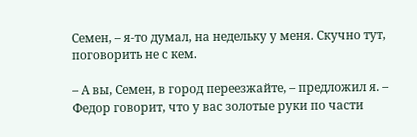Семен, – я-то думал, на недельку у меня. Скучно тут, поговорить не с кем.

– А вы, Семен, в город переезжайте, – предложил я. – Федор говорит, что у вас золотые руки по части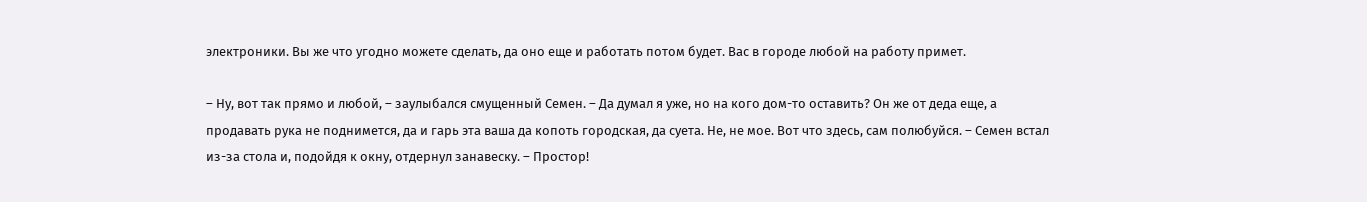электроники. Вы же что угодно можете сделать, да оно еще и работать потом будет. Вас в городе любой на работу примет.

– Ну, вот так прямо и любой, – заулыбался смущенный Семен. – Да думал я уже, но на кого дом-то оставить? Он же от деда еще, а продавать рука не поднимется, да и гарь эта ваша да копоть городская, да суета. Не, не мое. Вот что здесь, сам полюбуйся. – Семен встал из-за стола и, подойдя к окну, отдернул занавеску. – Простор!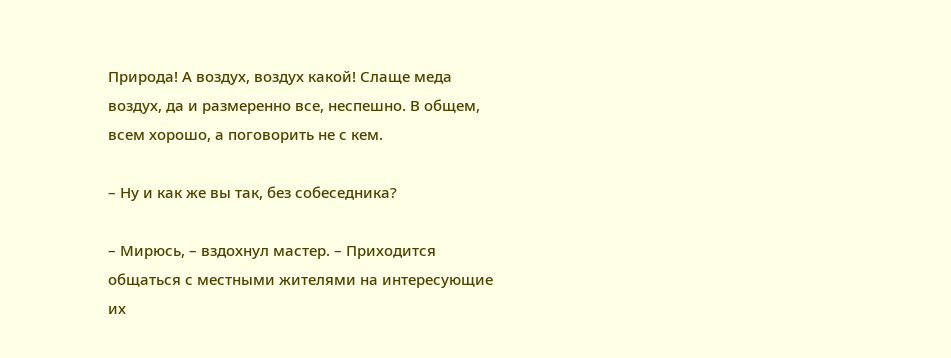Природа! А воздух, воздух какой! Слаще меда воздух, да и размеренно все, неспешно. В общем, всем хорошо, а поговорить не с кем.

– Ну и как же вы так, без собеседника?

– Мирюсь, – вздохнул мастер. – Приходится общаться с местными жителями на интересующие их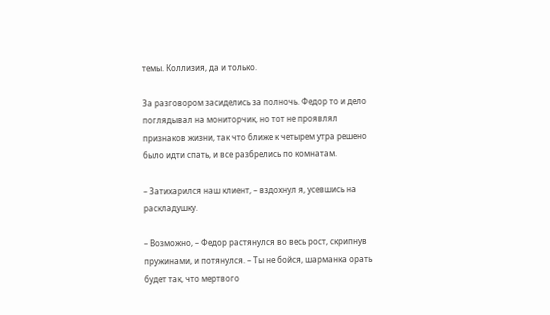темы. Коллизия, да и только.

За разговором засиделись за полночь. Федор то и дело поглядывал на мониторчик, но тот не проявлял признаков жизни, так что ближе к четырем утра решено было идти спать, и все разбрелись по комнатам.

– Затихарился наш клиент, – вздохнул я, усевшись на раскладушку.

– Возможно, – Федор растянулся во весь рост, скрипнув пружинами, и потянулся. – Ты не бойся, шарманка орать будет так, что мертвого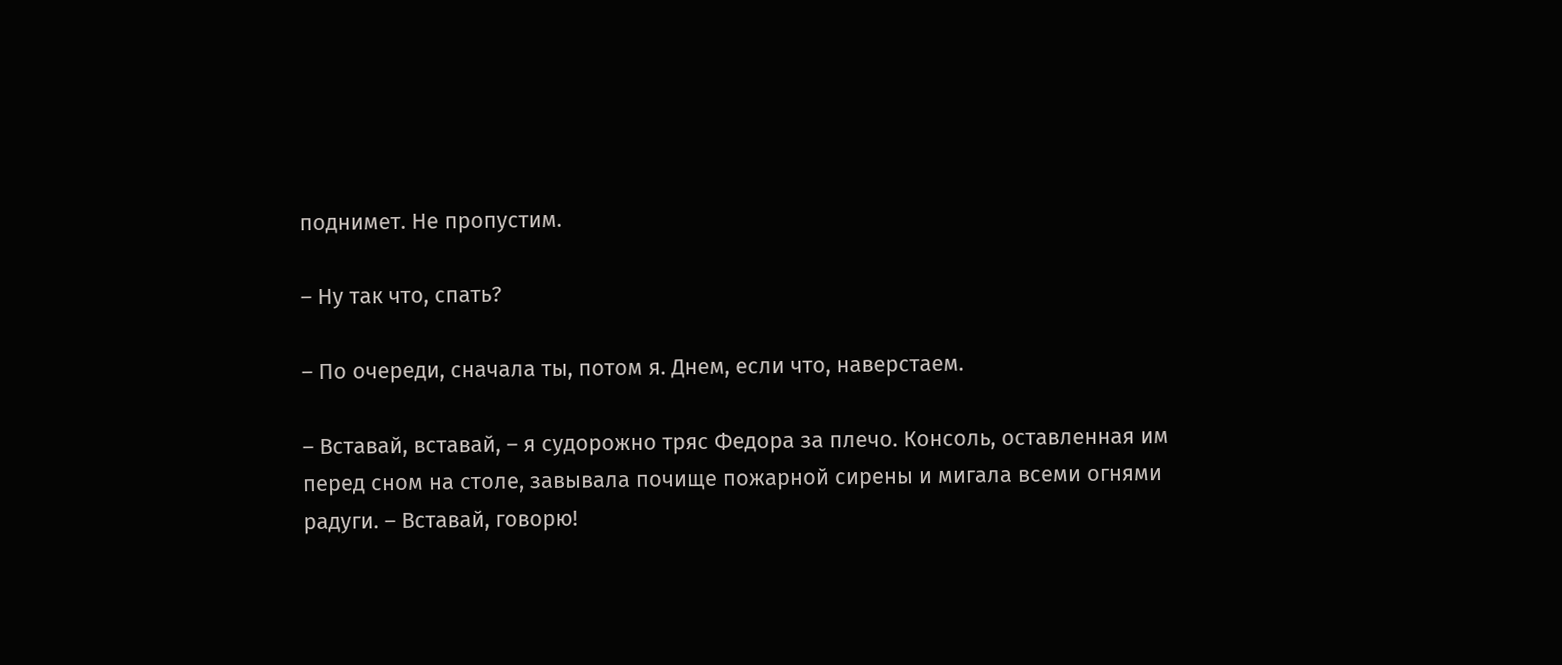поднимет. Не пропустим.

– Ну так что, спать?

– По очереди, сначала ты, потом я. Днем, если что, наверстаем.

– Вставай, вставай, – я судорожно тряс Федора за плечо. Консоль, оставленная им перед сном на столе, завывала почище пожарной сирены и мигала всеми огнями радуги. – Вставай, говорю!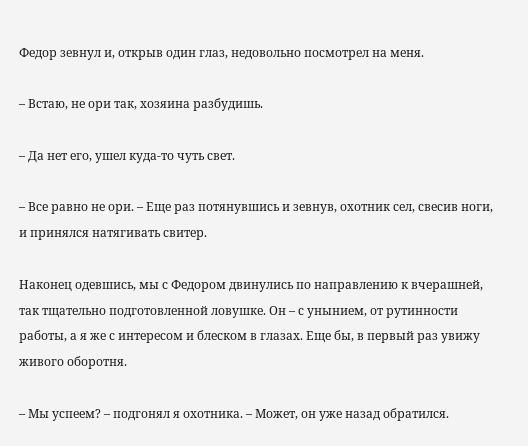Федор зевнул и, открыв один глаз, недовольно посмотрел на меня.

– Встаю, не ори так, хозяина разбудишь.

– Да нет его, ушел куда-то чуть свет.

– Все равно не ори. – Еще раз потянувшись и зевнув, охотник сел, свесив ноги, и принялся натягивать свитер.

Наконец одевшись, мы с Федором двинулись по направлению к вчерашней, так тщательно подготовленной ловушке. Он – с унынием, от рутинности работы, а я же с интересом и блеском в глазах. Еще бы, в первый раз увижу живого оборотня.

– Мы успеем? – подгонял я охотника. – Может, он уже назад обратился.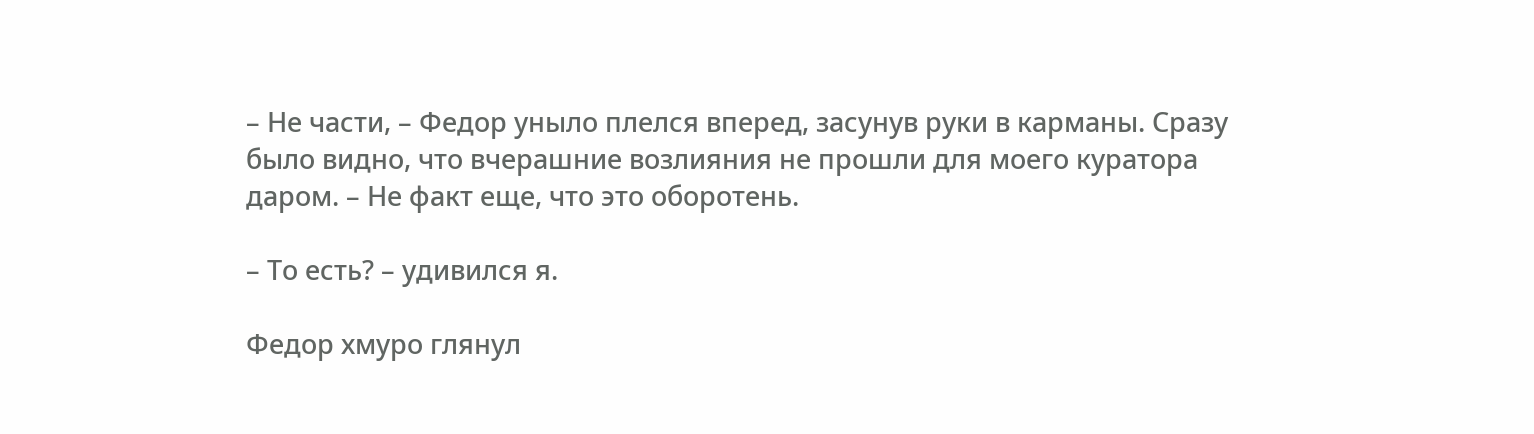– Не части, – Федор уныло плелся вперед, засунув руки в карманы. Сразу было видно, что вчерашние возлияния не прошли для моего куратора даром. – Не факт еще, что это оборотень.

– То есть? – удивился я.

Федор хмуро глянул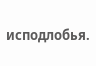исподлобья.